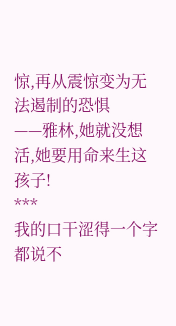惊,再从震惊变为无法遏制的恐惧
——雅林,她就没想活,她要用命来生这孩子!
***
我的口干涩得一个字都说不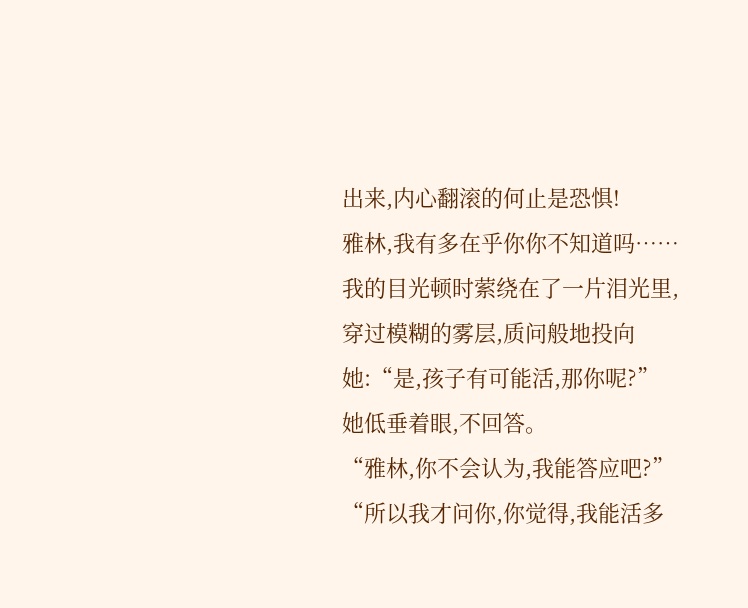出来,内心翻滚的何止是恐惧!
雅林,我有多在乎你你不知道吗……
我的目光顿时萦绕在了一片泪光里,穿过模糊的雾层,质问般地投向她:“是,孩子有可能活,那你呢?”
她低垂着眼,不回答。
“雅林,你不会认为,我能答应吧?”
“所以我才问你,你觉得,我能活多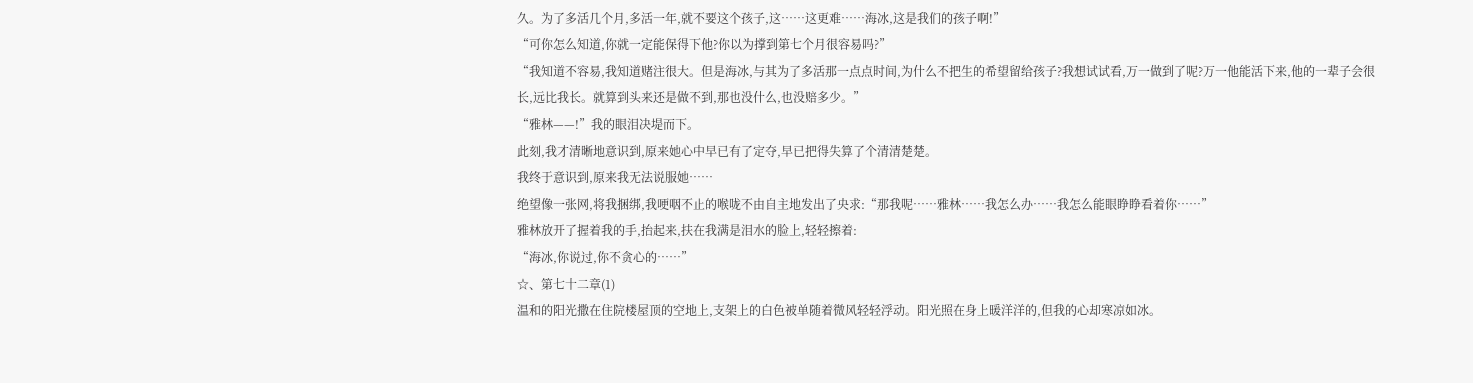久。为了多活几个月,多活一年,就不要这个孩子,这……这更难……海冰,这是我们的孩子啊!”
“可你怎么知道,你就一定能保得下他?你以为撑到第七个月很容易吗?”
“我知道不容易,我知道赌注很大。但是海冰,与其为了多活那一点点时间,为什么不把生的希望留给孩子?我想试试看,万一做到了呢?万一他能活下来,他的一辈子会很长,远比我长。就算到头来还是做不到,那也没什么,也没赔多少。”
“雅林——!”我的眼泪决堤而下。
此刻,我才清晰地意识到,原来她心中早已有了定夺,早已把得失算了个清清楚楚。
我终于意识到,原来我无法说服她……
绝望像一张网,将我捆绑,我哽咽不止的喉咙不由自主地发出了央求:“那我呢……雅林……我怎么办……我怎么能眼睁睁看着你……”
雅林放开了握着我的手,抬起来,扶在我满是泪水的脸上,轻轻擦着:
“海冰,你说过,你不贪心的……”
☆、第七十二章(1)
温和的阳光撒在住院楼屋顶的空地上,支架上的白色被单随着微风轻轻浮动。阳光照在身上暖洋洋的,但我的心却寒凉如冰。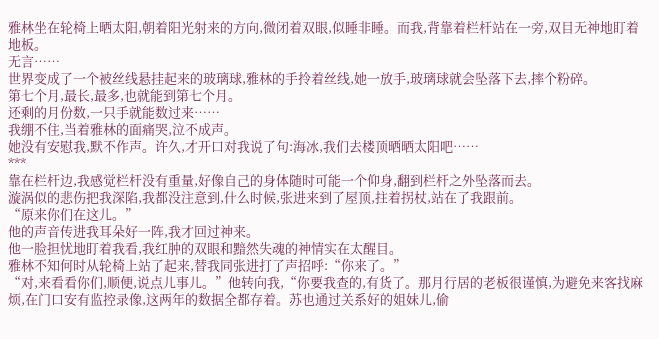雅林坐在轮椅上晒太阳,朝着阳光射来的方向,微闭着双眼,似睡非睡。而我,背靠着栏杆站在一旁,双目无神地盯着地板。
无言……
世界变成了一个被丝线悬挂起来的玻璃球,雅林的手拎着丝线,她一放手,玻璃球就会坠落下去,摔个粉碎。
第七个月,最长,最多,也就能到第七个月。
还剩的月份数,一只手就能数过来……
我绷不住,当着雅林的面痛哭,泣不成声。
她没有安慰我,默不作声。许久,才开口对我说了句:海冰,我们去楼顶晒晒太阳吧……
***
靠在栏杆边,我感觉栏杆没有重量,好像自己的身体随时可能一个仰身,翻到栏杆之外坠落而去。
漩涡似的悲伤把我深陷,我都没注意到,什么时候,张进来到了屋顶,拄着拐杖,站在了我跟前。
“原来你们在这儿。”
他的声音传进我耳朵好一阵,我才回过神来。
他一脸担忧地盯着我看,我红肿的双眼和黯然失魂的神情实在太醒目。
雅林不知何时从轮椅上站了起来,替我同张进打了声招呼:“你来了。”
“对,来看看你们,顺便,说点儿事儿。”他转向我,“你要我查的,有货了。那月行居的老板很谨慎,为避免来客找麻烦,在门口安有监控录像,这两年的数据全都存着。苏也通过关系好的姐妹儿,偷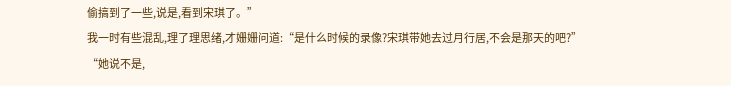偷搞到了一些,说是,看到宋琪了。”
我一时有些混乱,理了理思绪,才姗姗问道:“是什么时候的录像?宋琪带她去过月行居,不会是那天的吧?”
“她说不是,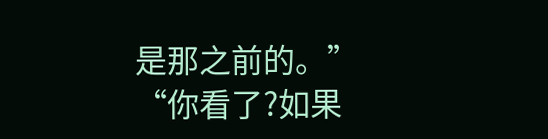是那之前的。”
“你看了?如果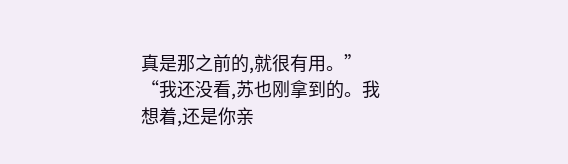真是那之前的,就很有用。”
“我还没看,苏也刚拿到的。我想着,还是你亲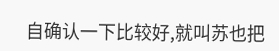自确认一下比较好,就叫苏也把